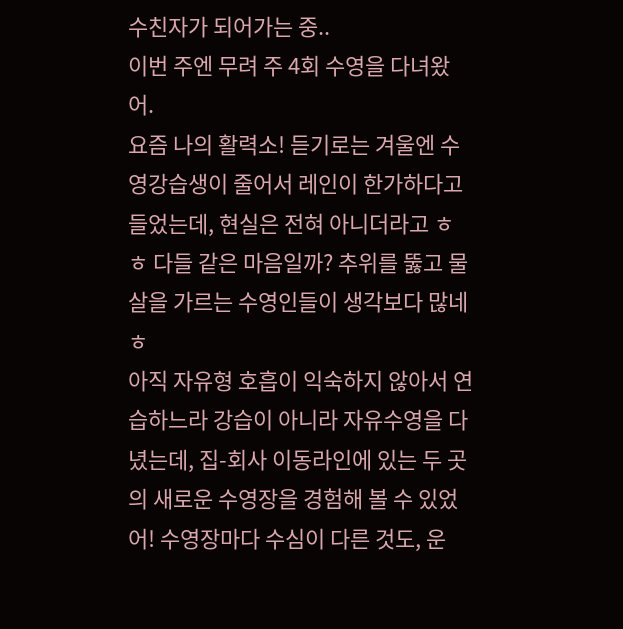수친자가 되어가는 중..
이번 주엔 무려 주 4회 수영을 다녀왔어.
요즘 나의 활력소! 듣기로는 겨울엔 수영강습생이 줄어서 레인이 한가하다고 들었는데, 현실은 전혀 아니더라고 ㅎㅎ 다들 같은 마음일까? 추위를 뚫고 물살을 가르는 수영인들이 생각보다 많네 ㅎ
아직 자유형 호흡이 익숙하지 않아서 연습하느라 강습이 아니라 자유수영을 다녔는데, 집-회사 이동라인에 있는 두 곳의 새로운 수영장을 경험해 볼 수 있었어! 수영장마다 수심이 다른 것도, 운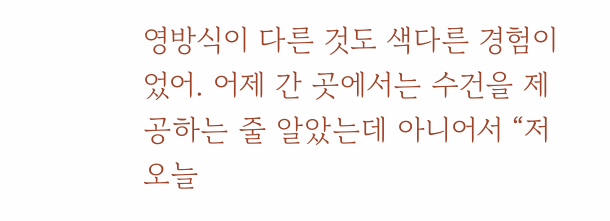영방식이 다른 것도 색다른 경험이었어. 어제 간 곳에서는 수건을 제공하는 줄 알았는데 아니어서 “저 오늘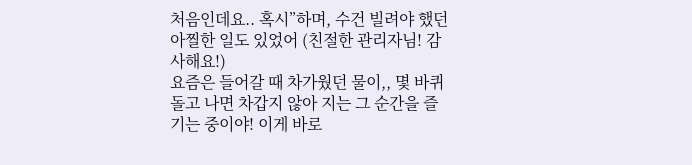처음인데요.. 혹시”하며, 수건 빌려야 했던 아찔한 일도 있었어 (친절한 관리자님! 감사해요!)
요즘은 들어갈 때 차가웠던 물이,, 몇 바퀴 돌고 나면 차갑지 않아 지는 그 순간을 즐기는 중이야! 이게 바로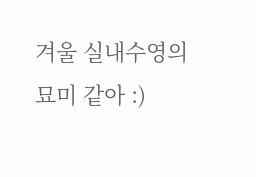겨울 실내수영의 묘미 같아 :)